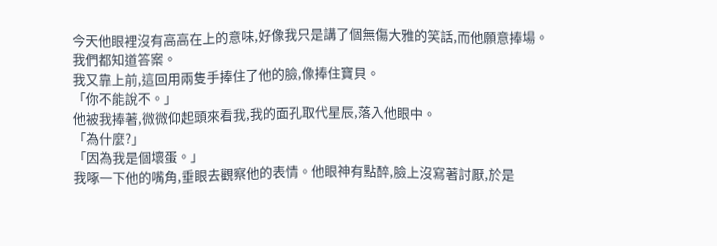今天他眼裡沒有高高在上的意味,好像我只是講了個無傷大雅的笑話,而他願意捧場。
我們都知道答案。
我又靠上前,這回用兩隻手捧住了他的臉,像捧住寶貝。
「你不能說不。」
他被我捧著,微微仰起頭來看我,我的面孔取代星辰,落入他眼中。
「為什麼?」
「因為我是個壞蛋。」
我啄一下他的嘴角,垂眼去觀察他的表情。他眼神有點醉,臉上沒寫著討厭,於是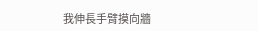我伸長手臂摸向牆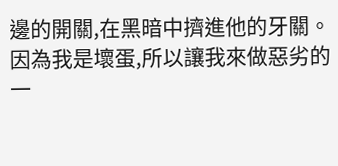邊的開關,在黑暗中擠進他的牙關。
因為我是壞蛋,所以讓我來做惡劣的一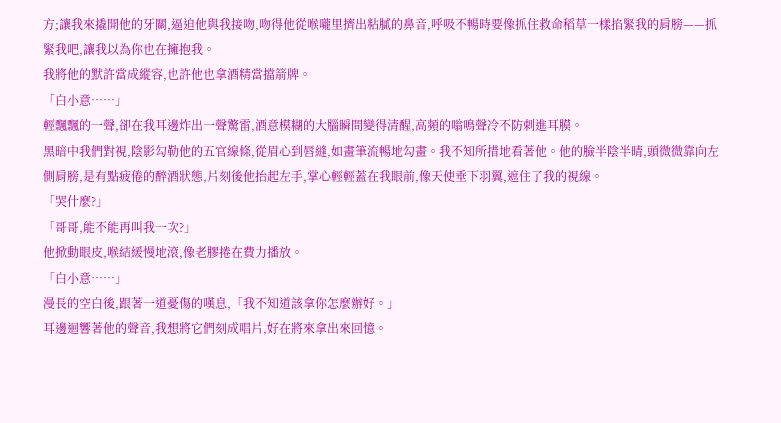方;讓我來撬開他的牙關,逼迫他與我接吻,吻得他從喉嚨里擠出粘膩的鼻音,呼吸不暢時要像抓住救命稻草一樣掐緊我的肩膀——抓緊我吧,讓我以為你也在擁抱我。
我將他的默許當成縱容,也許他也拿酒精當擋箭牌。
「白小意……」
輕飄飄的一聲,卻在我耳邊炸出一聲驚雷,酒意模糊的大腦瞬間變得清醒,高頻的嗡鳴聲冷不防刺進耳膜。
黑暗中我們對視,陰影勾勒他的五官線條,從眉心到唇縫,如畫筆流暢地勾畫。我不知所措地看著他。他的臉半陰半晴,頭微微靠向左側肩膀,是有點疲倦的醉酒狀態,片刻後他抬起左手,掌心輕輕蓋在我眼前,像天使垂下羽翼,遮住了我的視線。
「哭什麼?」
「哥哥,能不能再叫我一次?」
他掀動眼皮,喉結緩慢地滾,像老膠捲在費力播放。
「白小意……」
漫長的空白後,跟著一道憂傷的嘆息,「我不知道該拿你怎麼辦好。」
耳邊迴響著他的聲音,我想將它們刻成唱片,好在將來拿出來回憶。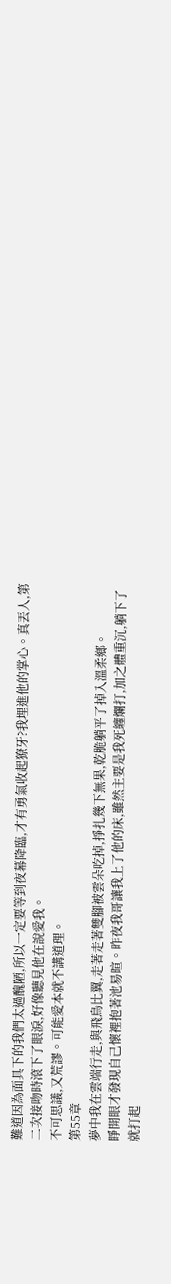難道因為面具下的我們太過醜陋,所以一定要等到夜幕降臨,才有勇氣收起獠牙?我埋進他的掌心。真丟人,第二次接吻時滾下了眼淚,好像聽見他在說愛我。
不可思議,又荒謬。可能愛本就不講道理。
第55章
夢中我在雲端行走,與飛鳥比翼,走著走著雙腳被雲朵吃掉,掙扎幾下無果,乾脆躺平了掉入溫柔鄉。
睜開眼才發現自己懷裡抱著池易暄。昨夜我哥讓我上了他的床,雖然主要是我死纏爛打,加之體重沉,躺下了就打起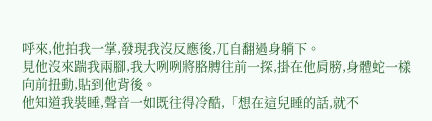呼來,他拍我一掌,發現我沒反應後,兀自翻過身躺下。
見他沒來踹我兩腳,我大咧咧將胳膊往前一探,掛在他肩膀,身體蛇一樣向前扭動,貼到他背後。
他知道我裝睡,聲音一如既往得冷酷,「想在這兒睡的話,就不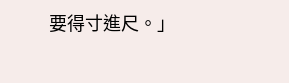要得寸進尺。」